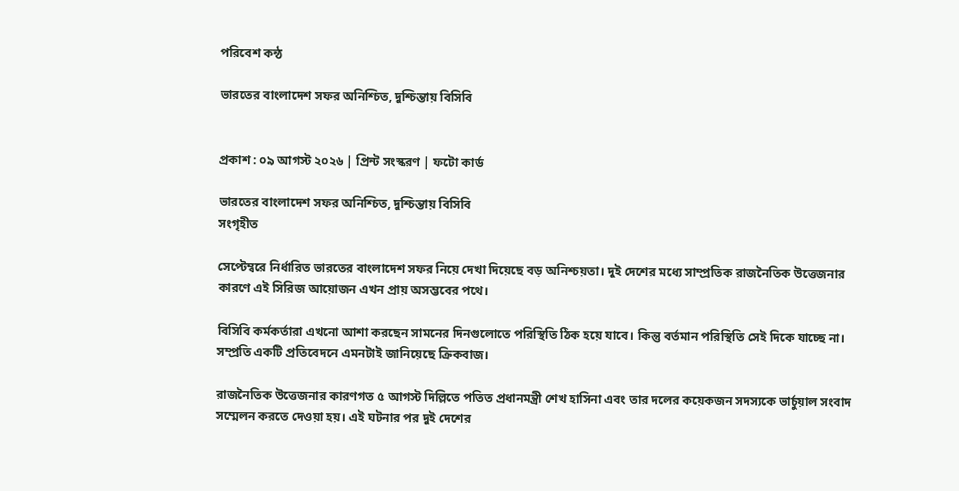পরিবেশ কন্ঠ

ভারতের বাংলাদেশ সফর অনিশ্চিত, দুশ্চিন্তায় বিসিবি


প্রকাশ : ০৯ আগস্ট ২০২৬ | প্রিন্ট সংস্করণ | ফটো কার্ড

ভারতের বাংলাদেশ সফর অনিশ্চিত, দুশ্চিন্তায় বিসিবি
সংগৃহীত

সেপ্টেম্বরে নির্ধারিত ভারতের বাংলাদেশ সফর নিয়ে দেখা দিয়েছে বড় অনিশ্চয়তা। দুই দেশের মধ্যে সাম্প্রতিক রাজনৈতিক উত্তেজনার কারণে এই সিরিজ আয়োজন এখন প্রায় অসম্ভবের পথে।

বিসিবি কর্মকর্তারা এখনো আশা করছেন সামনের দিনগুলোতে পরিস্থিতি ঠিক হয়ে যাবে। কিন্তু বর্তমান পরিস্থিতি সেই দিকে যাচ্ছে না। সম্প্রতি একটি প্রতিবেদনে এমনটাই জানিয়েছে ক্রিকবাজ।

রাজনৈতিক উত্তেজনার কারণগত ৫ আগস্ট দিল্লিতে পতিত প্রধানমন্ত্রী শেখ হাসিনা এবং তার দলের কয়েকজন সদস্যকে ভার্চুয়াল সংবাদ সম্মেলন করতে দেওয়া হয়। এই ঘটনার পর দুই দেশের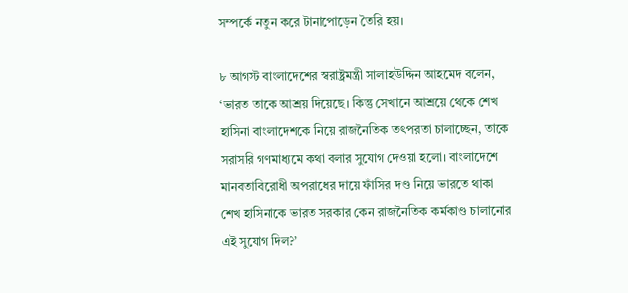সম্পর্কে নতুন করে টানাপোড়েন তৈরি হয়।

৮ আগস্ট বাংলাদেশের স্বরাষ্ট্রমন্ত্রী সালাহউদ্দিন আহমেদ বলেন, ‘ভারত তাকে আশ্রয় দিয়েছে। কিন্তু সেখানে আশ্রয়ে থেকে শেখ হাসিনা বাংলাদেশকে নিয়ে রাজনৈতিক তৎপরতা চালাচ্ছেন, তাকে সরাসরি গণমাধ্যমে কথা বলার সুযোগ দেওয়া হলো। বাংলাদেশে মানবতাবিরোধী অপরাধের দায়ে ফাঁসির দণ্ড নিয়ে ভারতে থাকা শেখ হাসিনাকে ভারত সরকার কেন রাজনৈতিক কর্মকাণ্ড চালানোর এই সুযোগ দিল?’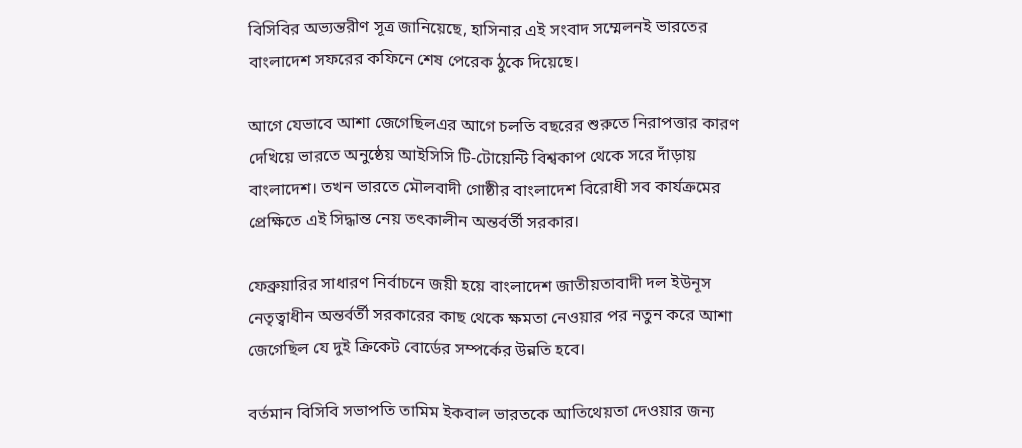বিসিবির অভ্যন্তরীণ সূত্র জানিয়েছে, হাসিনার এই সংবাদ সম্মেলনই ভারতের বাংলাদেশ সফরের কফিনে শেষ পেরেক ঠুকে দিয়েছে।

আগে যেভাবে আশা জেগেছিলএর আগে চলতি বছরের শুরুতে নিরাপত্তার কারণ দেখিয়ে ভারতে অনুষ্ঠেয় আইসিসি টি-টোয়েন্টি বিশ্বকাপ থেকে সরে দাঁড়ায় বাংলাদেশ। তখন ভারতে মৌলবাদী গোষ্ঠীর বাংলাদেশ বিরোধী সব কার্যক্রমের প্রেক্ষিতে এই সিদ্ধান্ত নেয় তৎকালীন অন্তর্বর্তী সরকার।

ফেব্রুয়ারির সাধারণ নির্বাচনে জয়ী হয়ে বাংলাদেশ জাতীয়তাবাদী দল ইউনূস নেতৃত্বাধীন অন্তর্বর্তী সরকারের কাছ থেকে ক্ষমতা নেওয়ার পর নতুন করে আশা জেগেছিল যে দুই ক্রিকেট বোর্ডের সম্পর্কের উন্নতি হবে।

বর্তমান বিসিবি সভাপতি তামিম ইকবাল ভারতকে আতিথেয়তা দেওয়ার জন্য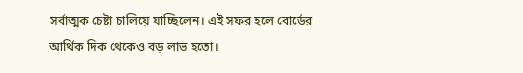সর্বাত্মক চেষ্টা চালিয়ে যাচ্ছিলেন। এই সফর হলে বোর্ডের আর্থিক দিক থেকেও বড় লাভ হতো।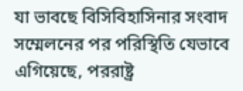যা ভাবছে বিসিবিহাসিনার সংবাদ সম্মেলনের পর পরিস্থিতি যেভাবে এগিয়েছে, পররাষ্ট্র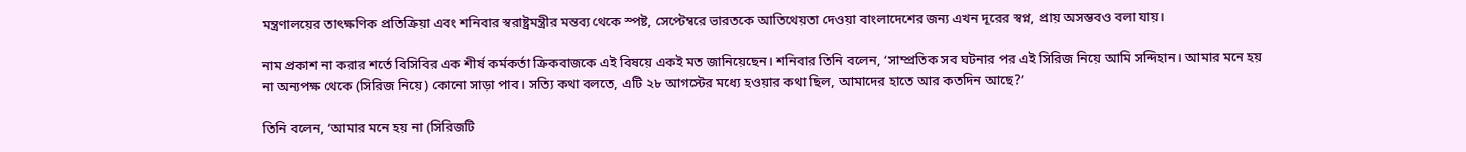মন্ত্রণালয়ের তাৎক্ষণিক প্রতিক্রিয়া এবং শনিবার স্বরাষ্ট্রমন্ত্রীর মন্তব্য থেকে স্পষ্ট, সেপ্টেম্বরে ভারতকে আতিথেয়তা দেওয়া বাংলাদেশের জন্য এখন দূরের স্বপ্ন, প্রায় অসম্ভবও বলা যায়।

নাম প্রকাশ না করার শর্তে বিসিবির এক শীর্ষ কর্মকর্তা ক্রিকবাজকে এই বিষয়ে একই মত জানিয়েছেন। শনিবার তিনি বলেন, ‘সাম্প্রতিক সব ঘটনার পর এই সিরিজ নিয়ে আমি সন্দিহান। আমার মনে হয় না অন্যপক্ষ থেকে (সিরিজ নিয়ে) কোনো সাড়া পাব। সত্যি কথা বলতে, এটি ২৮ আগস্টের মধ্যে হওয়ার কথা ছিল, আমাদের হাতে আর কতদিন আছে?’

তিনি বলেন, ‘আমার মনে হয় না (সিরিজটি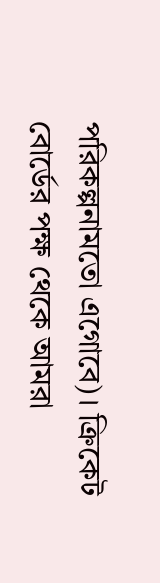পরিকল্পনামতো এগোবে)। ক্রিকেট বোর্ডের পক্ষ থেকে আমরা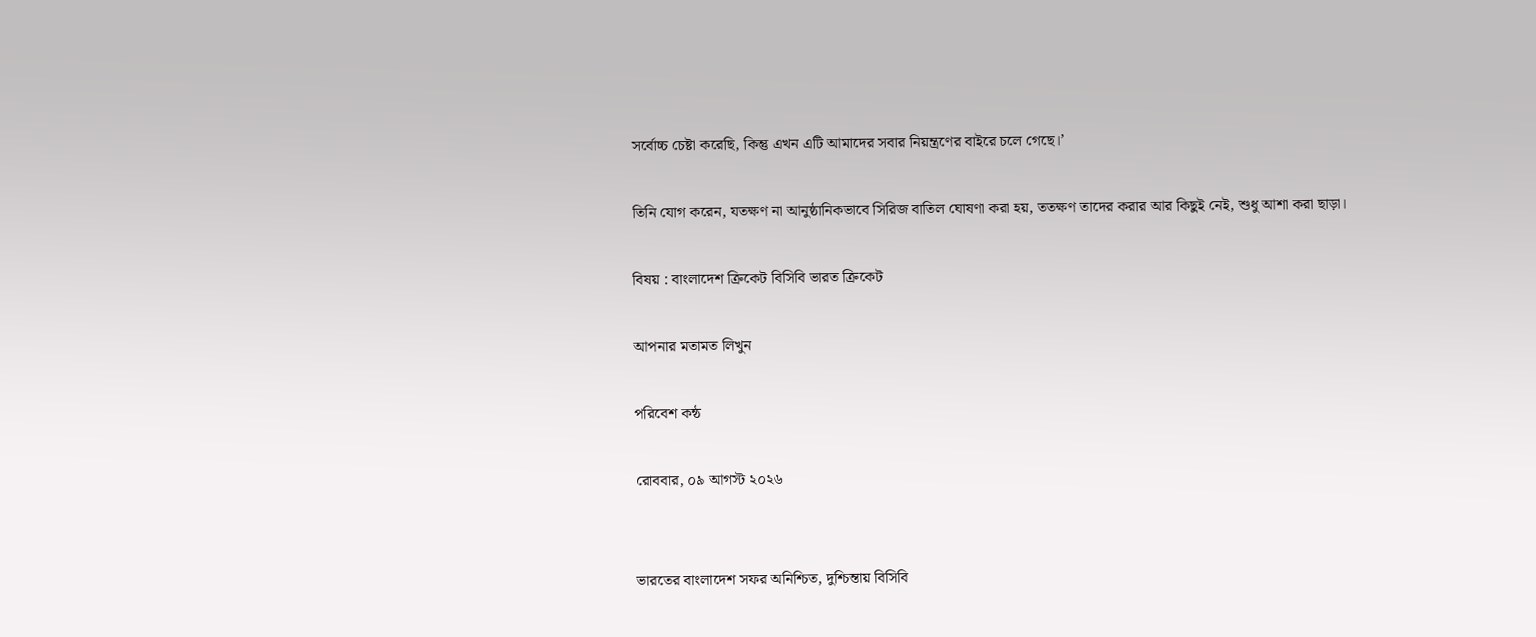সর্বোচ্চ চেষ্টা করেছি, কিন্তু এখন এটি আমাদের সবার নিয়ন্ত্রণের বাইরে চলে গেছে।’

তিনি যোগ করেন, যতক্ষণ না আনুষ্ঠানিকভাবে সিরিজ বাতিল ঘোষণা করা হয়, ততক্ষণ তাদের করার আর কিছুই নেই, শুধু আশা করা ছাড়া।

বিষয় : বাংলাদেশ ক্রিকেট বিসিবি ভারত ক্রিকেট

আপনার মতামত লিখুন

পরিবেশ কন্ঠ

রোববার, ০৯ আগস্ট ২০২৬


ভারতের বাংলাদেশ সফর অনিশ্চিত, দুশ্চিন্তায় বিসিবি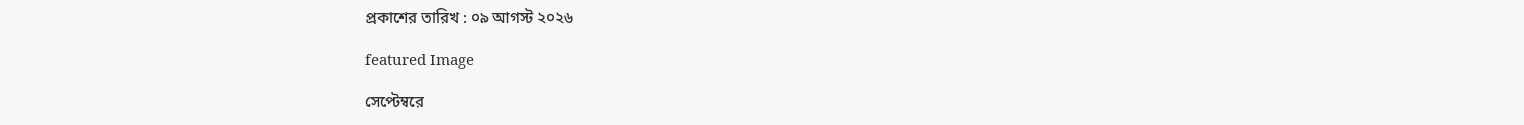প্রকাশের তারিখ : ০৯ আগস্ট ২০২৬

featured Image

সেপ্টেম্বরে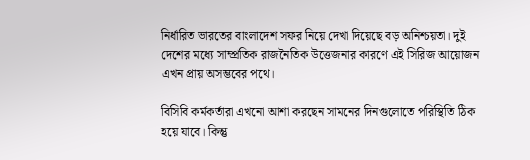নির্ধারিত ভারতের বাংলাদেশ সফর নিয়ে দেখা দিয়েছে বড় অনিশ্চয়তা। দুই দেশের মধ্যে সাম্প্রতিক রাজনৈতিক উত্তেজনার কারণে এই সিরিজ আয়োজন এখন প্রায় অসম্ভবের পথে।

বিসিবি কর্মকর্তারা এখনো আশা করছেন সামনের দিনগুলোতে পরিস্থিতি ঠিক হয়ে যাবে। কিন্তু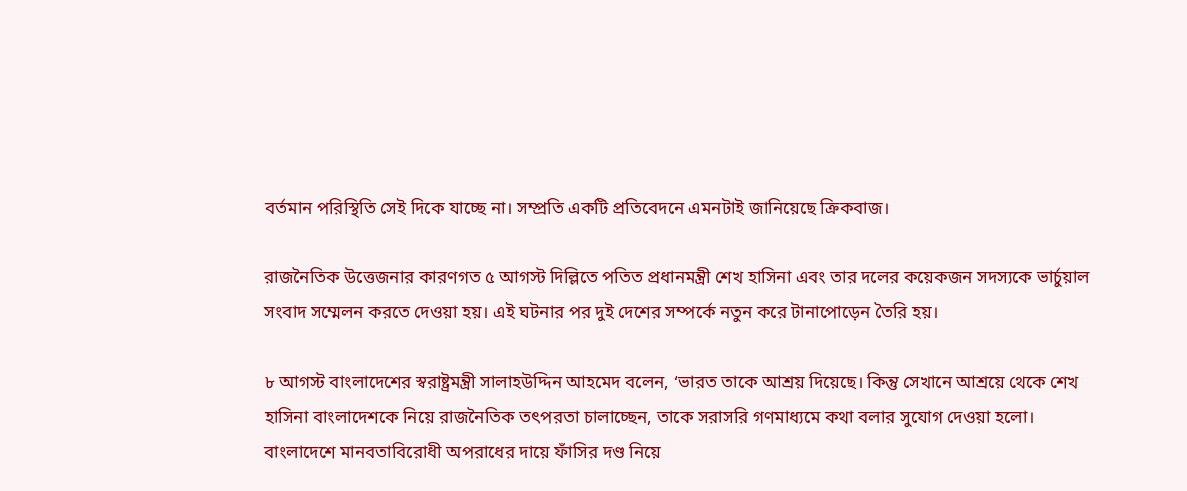বর্তমান পরিস্থিতি সেই দিকে যাচ্ছে না। সম্প্রতি একটি প্রতিবেদনে এমনটাই জানিয়েছে ক্রিকবাজ।

রাজনৈতিক উত্তেজনার কারণগত ৫ আগস্ট দিল্লিতে পতিত প্রধানমন্ত্রী শেখ হাসিনা এবং তার দলের কয়েকজন সদস্যকে ভার্চুয়াল সংবাদ সম্মেলন করতে দেওয়া হয়। এই ঘটনার পর দুই দেশের সম্পর্কে নতুন করে টানাপোড়েন তৈরি হয়।

৮ আগস্ট বাংলাদেশের স্বরাষ্ট্রমন্ত্রী সালাহউদ্দিন আহমেদ বলেন, ‘ভারত তাকে আশ্রয় দিয়েছে। কিন্তু সেখানে আশ্রয়ে থেকে শেখ হাসিনা বাংলাদেশকে নিয়ে রাজনৈতিক তৎপরতা চালাচ্ছেন, তাকে সরাসরি গণমাধ্যমে কথা বলার সুযোগ দেওয়া হলো। বাংলাদেশে মানবতাবিরোধী অপরাধের দায়ে ফাঁসির দণ্ড নিয়ে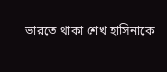ভারতে থাকা শেখ হাসিনাকে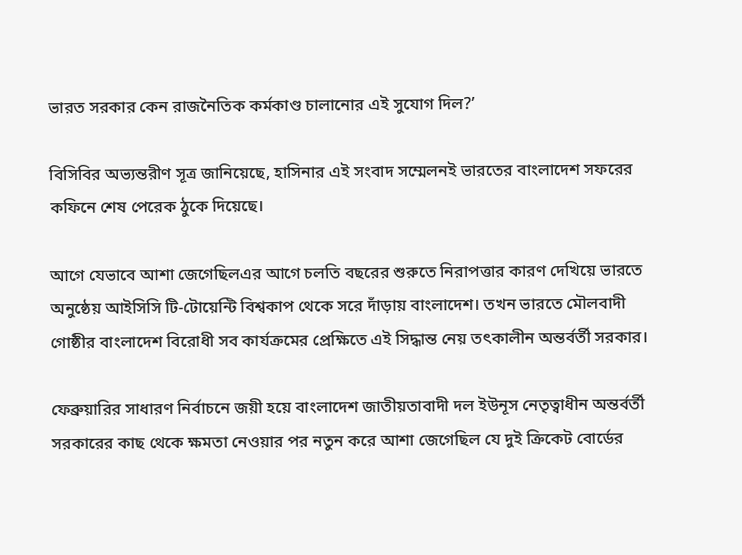ভারত সরকার কেন রাজনৈতিক কর্মকাণ্ড চালানোর এই সুযোগ দিল?’

বিসিবির অভ্যন্তরীণ সূত্র জানিয়েছে, হাসিনার এই সংবাদ সম্মেলনই ভারতের বাংলাদেশ সফরের কফিনে শেষ পেরেক ঠুকে দিয়েছে।

আগে যেভাবে আশা জেগেছিলএর আগে চলতি বছরের শুরুতে নিরাপত্তার কারণ দেখিয়ে ভারতে অনুষ্ঠেয় আইসিসি টি-টোয়েন্টি বিশ্বকাপ থেকে সরে দাঁড়ায় বাংলাদেশ। তখন ভারতে মৌলবাদী গোষ্ঠীর বাংলাদেশ বিরোধী সব কার্যক্রমের প্রেক্ষিতে এই সিদ্ধান্ত নেয় তৎকালীন অন্তর্বর্তী সরকার।

ফেব্রুয়ারির সাধারণ নির্বাচনে জয়ী হয়ে বাংলাদেশ জাতীয়তাবাদী দল ইউনূস নেতৃত্বাধীন অন্তর্বর্তী সরকারের কাছ থেকে ক্ষমতা নেওয়ার পর নতুন করে আশা জেগেছিল যে দুই ক্রিকেট বোর্ডের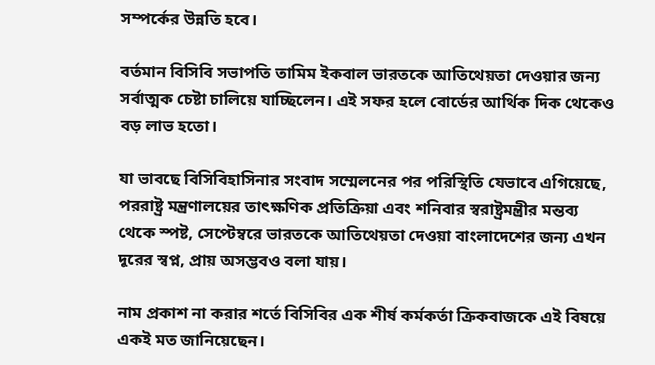সম্পর্কের উন্নতি হবে।

বর্তমান বিসিবি সভাপতি তামিম ইকবাল ভারতকে আতিথেয়তা দেওয়ার জন্য সর্বাত্মক চেষ্টা চালিয়ে যাচ্ছিলেন। এই সফর হলে বোর্ডের আর্থিক দিক থেকেও বড় লাভ হতো।

যা ভাবছে বিসিবিহাসিনার সংবাদ সম্মেলনের পর পরিস্থিতি যেভাবে এগিয়েছে, পররাষ্ট্র মন্ত্রণালয়ের তাৎক্ষণিক প্রতিক্রিয়া এবং শনিবার স্বরাষ্ট্রমন্ত্রীর মন্তব্য থেকে স্পষ্ট, সেপ্টেম্বরে ভারতকে আতিথেয়তা দেওয়া বাংলাদেশের জন্য এখন দূরের স্বপ্ন, প্রায় অসম্ভবও বলা যায়।

নাম প্রকাশ না করার শর্তে বিসিবির এক শীর্ষ কর্মকর্তা ক্রিকবাজকে এই বিষয়ে একই মত জানিয়েছেন।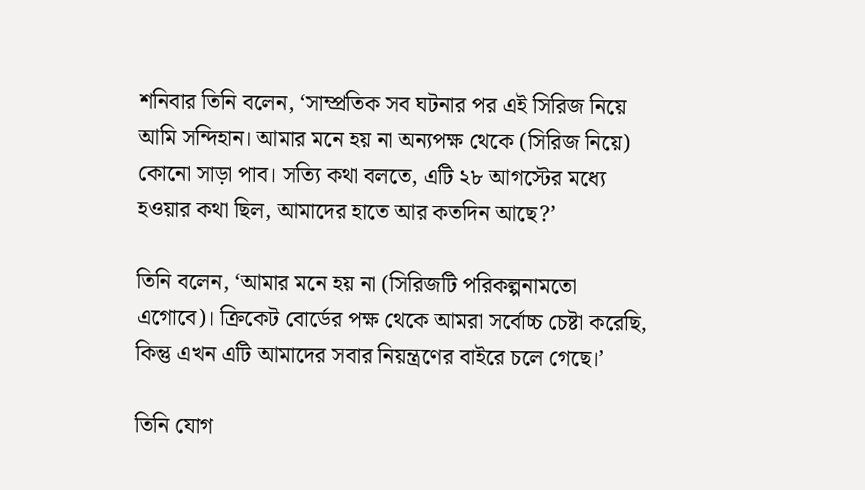শনিবার তিনি বলেন, ‘সাম্প্রতিক সব ঘটনার পর এই সিরিজ নিয়ে আমি সন্দিহান। আমার মনে হয় না অন্যপক্ষ থেকে (সিরিজ নিয়ে) কোনো সাড়া পাব। সত্যি কথা বলতে, এটি ২৮ আগস্টের মধ্যে হওয়ার কথা ছিল, আমাদের হাতে আর কতদিন আছে?’

তিনি বলেন, ‘আমার মনে হয় না (সিরিজটি পরিকল্পনামতো এগোবে)। ক্রিকেট বোর্ডের পক্ষ থেকে আমরা সর্বোচ্চ চেষ্টা করেছি, কিন্তু এখন এটি আমাদের সবার নিয়ন্ত্রণের বাইরে চলে গেছে।’

তিনি যোগ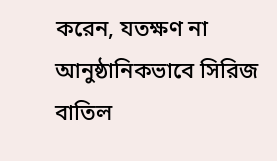করেন, যতক্ষণ না আনুষ্ঠানিকভাবে সিরিজ বাতিল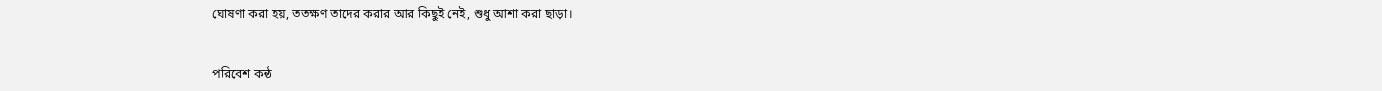ঘোষণা করা হয়, ততক্ষণ তাদের করার আর কিছুই নেই, শুধু আশা করা ছাড়া।


পরিবেশ কন্ঠ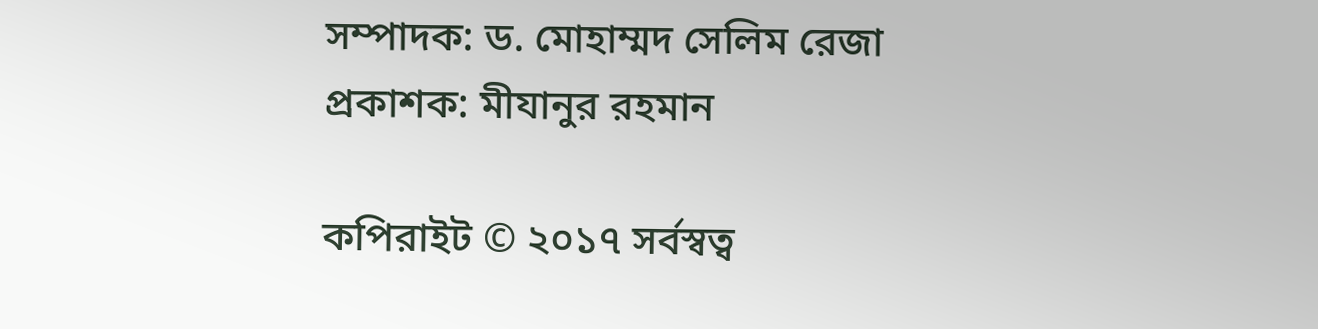সম্পাদক: ড. মোহাম্মদ সেলিম রেজা
প্রকাশক: মীযানুর রহমান

কপিরাইট © ২০১৭ সর্বস্বত্ব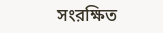সংরক্ষিত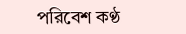পরিবেশ কণ্ঠ